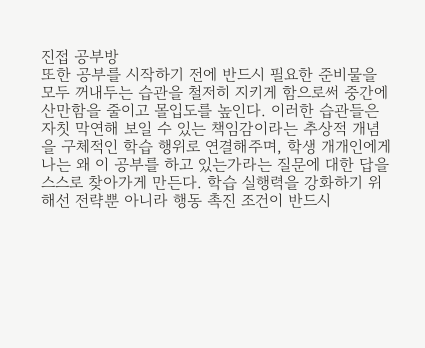진접 공부방
또한 공부를 시작하기 전에 반드시 필요한 준비물을 모두 꺼내두는 습관을 철저히 지키게 함으로써 중간에 산만함을 줄이고 몰입도를 높인다. 이러한 습관들은 자칫 막연해 보일 수 있는 책임감이라는 추상적 개념을 구체적인 학습 행위로 연결해주며, 학생 개개인에게 나는 왜 이 공부를 하고 있는가라는 질문에 대한 답을 스스로 찾아가게 만든다. 학습 실행력을 강화하기 위해선 전략뿐 아니라 행동 촉진 조건이 반드시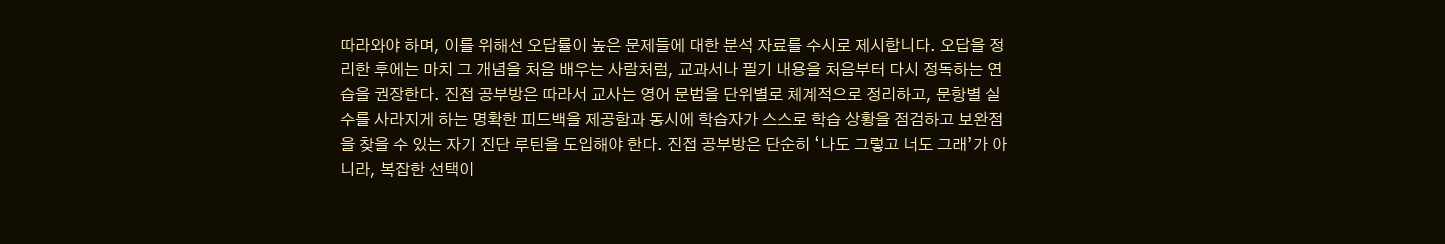따라와야 하며, 이를 위해선 오답률이 높은 문제들에 대한 분석 자료를 수시로 제시합니다. 오답을 정리한 후에는 마치 그 개념을 처음 배우는 사람처럼, 교과서나 필기 내용을 처음부터 다시 정독하는 연습을 권장한다. 진접 공부방은 따라서 교사는 영어 문법을 단위별로 체계적으로 정리하고, 문항별 실수를 사라지게 하는 명확한 피드백을 제공함과 동시에 학습자가 스스로 학습 상황을 점검하고 보완점을 찾을 수 있는 자기 진단 루틴을 도입해야 한다. 진접 공부방은 단순히 ‘나도 그렇고 너도 그래’가 아니라, 복잡한 선택이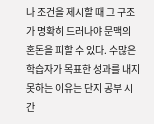나 조건을 제시할 때 그 구조가 명확히 드러나야 문맥의 혼돈을 피할 수 있다. 수많은 학습자가 목표한 성과를 내지 못하는 이유는 단지 공부 시간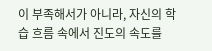이 부족해서가 아니라, 자신의 학습 흐름 속에서 진도의 속도를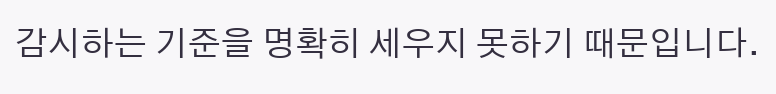감시하는 기준을 명확히 세우지 못하기 때문입니다.